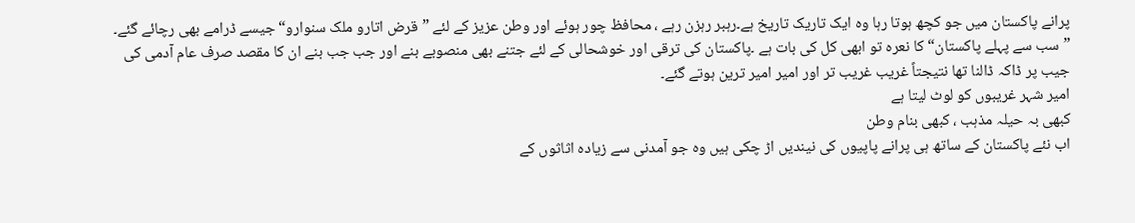پرانے پاکستان میں جو کچھ ہوتا رہا وہ ایک تاریک تاریخ ہے۔رہبر رہزن رہے ، محافظ چور ہوئے اور وطن عزیز کے لئے ”قرض اتارو ملک سنوارو“ جیسے ڈرامے بھی رچائے گئے۔ ”سب سے پہلے پاکستان“کا نعرہ تو ابھی کل کی بات ہے ۔پاکستان کی ترقی اور خوشحالی کے لئے جتنے بھی منصوبے بنے اور جب جب بنے ان کا مقصد صرف عام آدمی کی جیب پر ڈاکہ ڈالنا تھا نتیجتاً غریب غریب تر اور امیر امیر ترین ہوتے گئے۔
امیر شہر غریبوں کو لوٹ لیتا ہے
کبھی بہ حیلہ مذہب ، کبھی بنام وطن
اب نئے پاکستان کے ساتھ ہی پرانے پاپیوں کی نیندیں اڑ چکی ہیں وہ جو آمدنی سے زیادہ اثاثوں کے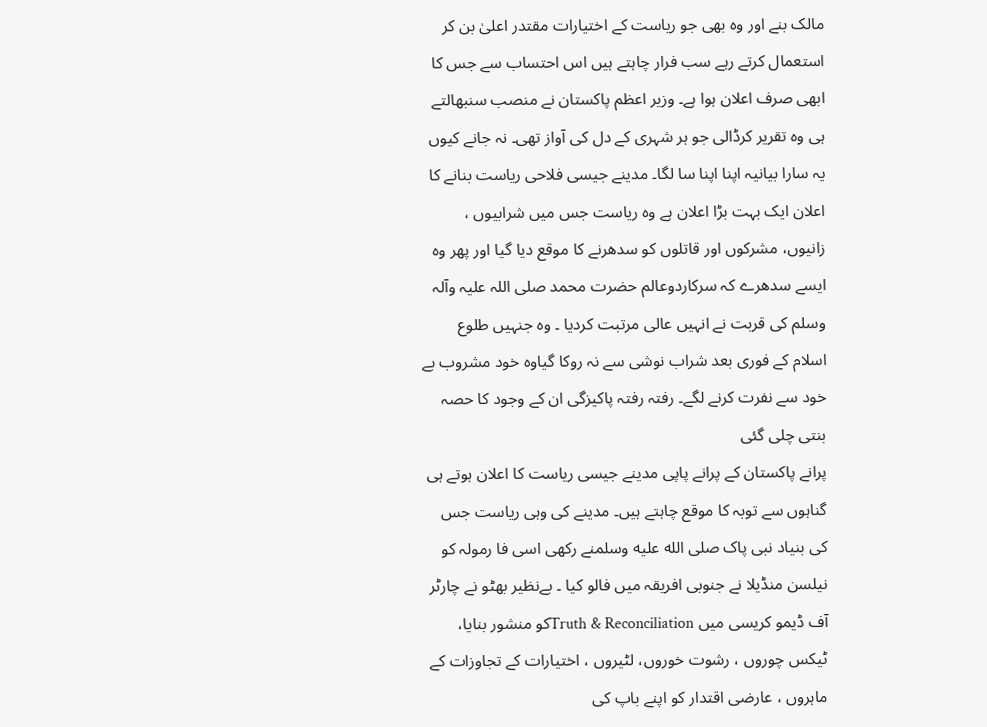مالک بنے اور وہ بھی جو ریاست کے اختیارات مقتدر اعلیٰ بن کر استعمال کرتے رہے سب فرار چاہتے ہیں اس احتساب سے جس کا ابھی صرف اعلان ہوا ہے۔ وزیر اعظم پاکستان نے منصب سنبھالتے ہی وہ تقریر کرڈالی جو ہر شہری کے دل کی آواز تھی۔ نہ جانے کیوں یہ سارا بیانیہ اپنا اپنا سا لگا۔ مدینے جیسی فلاحی ریاست بنانے کا اعلان ایک بہت بڑا اعلان ہے وہ ریاست جس میں شرابیوں ، زانیوں، مشرکوں اور قاتلوں کو سدھرنے کا موقع دیا گیا اور پھر وہ ایسے سدھرے کہ سرکاردوعالم حضرت محمد صلی اللہ علیہ وآلہ وسلم کی قربت نے انہیں عالی مرتبت کردیا ۔ وہ جنہیں طلوع اسلام کے فوری بعد شراب نوشی سے نہ روکا گیاوہ خود مشروب بے خود سے نفرت کرنے لگے۔ رفتہ رفتہ پاکیزگی ان کے وجود کا حصہ بنتی چلی گئی
پرانے پاکستان کے پرانے پاپی مدینے جیسی ریاست کا اعلان ہوتے ہی گناہوں سے توبہ کا موقع چاہتے ہیں۔ مدینے کی وہی ریاست جس کی بنیاد نبی پاک صلى الله عليه وسلمنے رکھی اسی فا رمولہ کو نیلسن منڈیلا نے جنوبی افریقہ میں فالو کیا ۔ بےنظیر بھٹو نے چارٹر آف ڈیمو کریسی میں Truth & Reconciliationکو منشور بنایا، ٹیکس چوروں ، رشوت خوروں، لٹیروں ، اختیارات کے تجاوزات کے ماہروں ، عارضی اقتدار کو اپنے باپ کی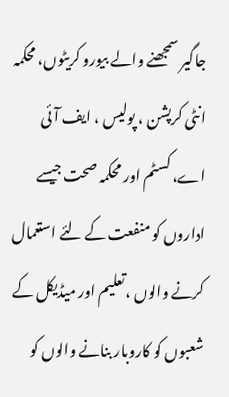جاگیر سمجھنے والے بیورو کریٹوں، محکمہ انٹی کرپشن ، پولیس ، ایف آئی اے، کسٹم اور محکمہ صحت جیسے اداروں کو منفعت کے لئے استعمال کرنے والوں ،تعلیم اور میڈیکل کے شعبوں کو کاروبار بنانے والوں کو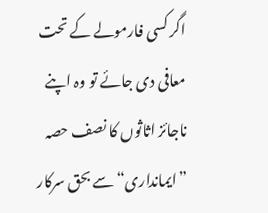اگر کسی فارمولے کے تحت معافی دی جائے تو وہ اپنے ناجائز اثاثوں کا نصف حصہ ”ایمانداری“ سے بحق سرکار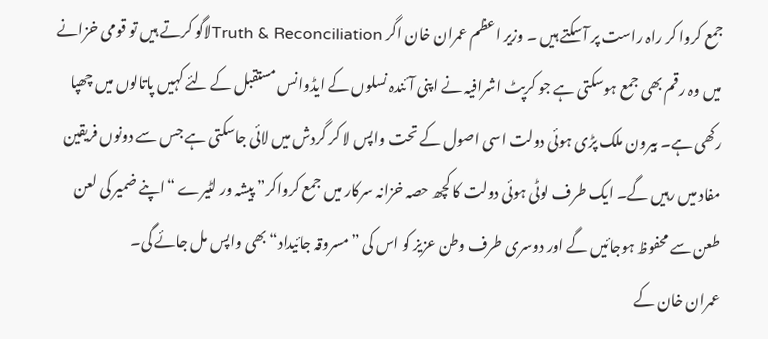جمع کروا کر راہ راست پر آسکتے ہیں ۔ وزیر اعظم عمران خان اگر Truth & Reconciliationلاگو کرتے ہیں تو قومی خزانے میں وہ رقم بھی جمع ہوسکتی ہے جو کرپٹ اشرافیہ نے اپنی آئندہ نسلوں کے ایڈوانس مستقبل کے لئے کہیں پاتالوں میں چھپا رکھی ہے۔ بیرون ملک پڑی ہوئی دولت اسی اصول کے تحت واپس لا کر گردش میں لائی جاسکتی ہے جس سے دونوں فریقین مفاد میں رہیں گے۔ ایک طرف لوٹی ہوئی دولت کا کچھ حصہ خزانہ سرکار میں جمع کرواکر” پیشہ ور لٹیرے “اپنے ضمیر کی لعن طعن سے محفوظ ہوجائیں گے اور دوسری طرف وطن عزیز کو اس کی ”مسروقہ جائیداد“ بھی واپس مل جائے گی۔
عمران خان کے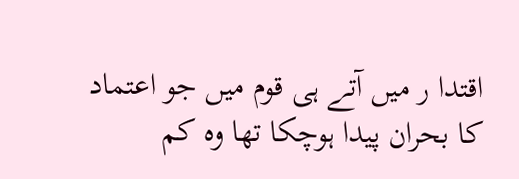اقتدا ر میں آتے ہی قوم میں جو اعتماد کا بحران پیدا ہوچکا تھا وہ کم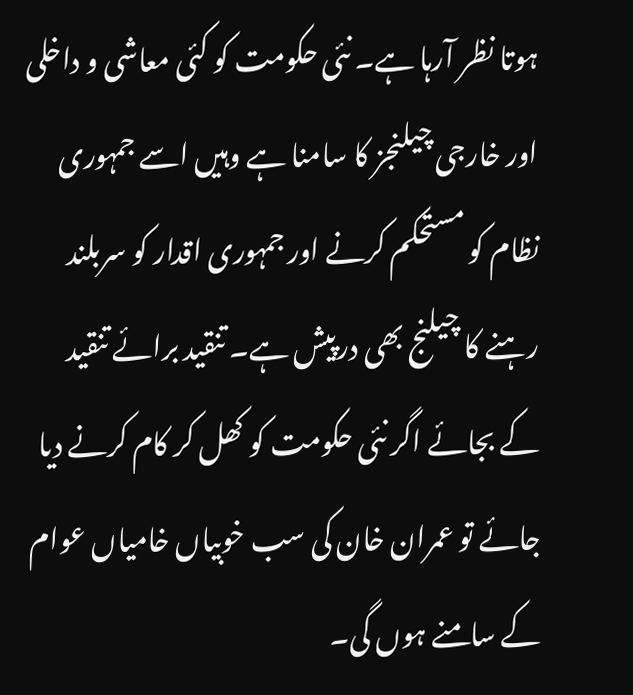ہوتا نظر آرہا ہے۔ نئی حکومت کو کئی معاشی و داخلی اور خارجی چیلنجز کا سامنا ہے وہیں اسے جمہوری نظام کو مستحکم کرنے اور جمہوری اقدار کو سربلند رہنے کا چیلنج بھی درپیش ہے۔ تنقید برائے تنقید کے بجائے اگر نئی حکومت کو کھل کر کام کرنے دیا جائے تو عمران خان کی سب خوبیاں خامیاں عوام کے سامنے ہوں گی۔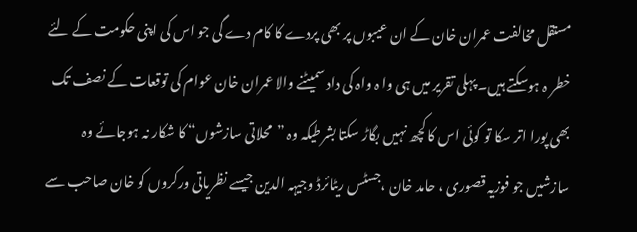مستقل مخالفت عمران خان کے ان عیبوں پر بھی پردے کا کام دے گی جو اس کی اپنی حکومت کے لئے خطر ہ ہوسکتے ہیں۔ پہلی تقریر میں ہی وا ہ واہ کی داد سمیٹنے والا عمران خان عوام کی توقعات کے نصف تک بھی پورا اتر سکا تو کوئی اس کا کچھ نہیں بگاڑ سکتا بشرطیکہ وہ ”محلاتی سازشوں“ کا شکار نہ ہوجائے وہ سازشیں جو فوزیہ قصوری ، حامد خان ،جسٹس ریٹائرڈ وجیہہ الدین جیسے نظریاتی ورکروں کو خان صاحب سے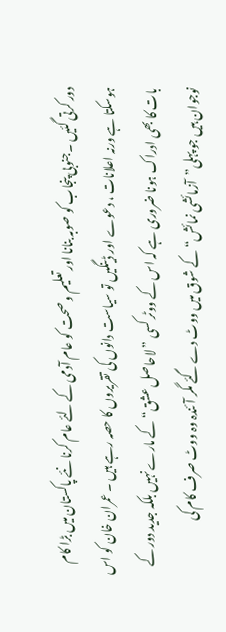دور کرتی گئیں ۔جنوبی پنجاب کو صوبہ بنانا اور تعلیم و صحت کو عام آدمی کے لئے عام کرنا نئے پاکستان میں بڑا کام ہوسکتا ہے ورنہ اعلانات ، دعوے اور ڈینگیں تو سیاست دانوں کی تقریروں کا حصہ رہے ہیں ۔ عمران خان کو اس بات کا بھی ادراک ہونا ضروری ہے کہ اس کے ووٹر کسی ”لاحاصل عشق“کے مارے نہیں بلکہ جدید دور کے نوجوان ہیں جو پہلی”آزمائشی نمائش“ کے شوق میں ووٹ دے گئے مگر آئندہ وہ ووٹ صرف کام کی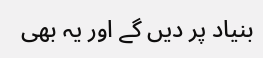بنیاد پر دیں گے اور یہ بھی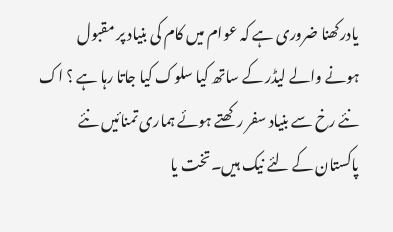یادرکھنا ضروری ہے کہ عوام میں کام کی بنیاد پر مقبول ہونے والے لیڈر کے ساتھ کیا سلوک کیا جاتا رہا ہے ؟ اک نئے رخ سے بنیاد سفر رکھتے ہوئے ہماری تمنائیں نئے پاکستان کے لئے نیک ہیں۔تخت یا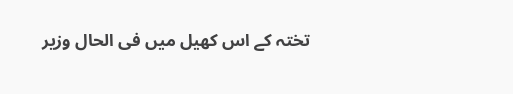تختہ کے اس کھیل میں فی الحال وزیر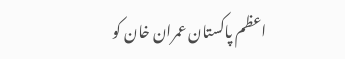اعظم پاکستان عمران خان کو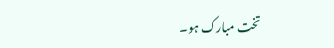تخت مبارک ہو۔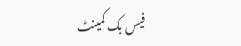فیس بک کمینٹ